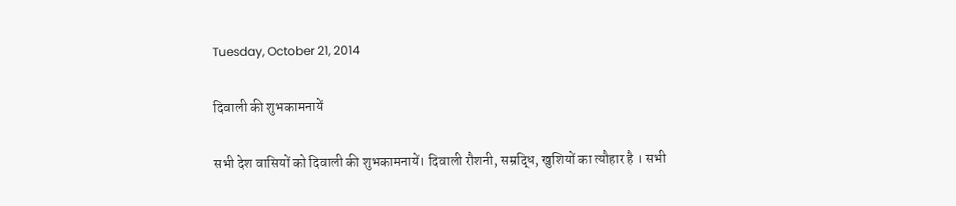Tuesday, October 21, 2014

दिवाली की शुभकामनायें

सभी देश वासियों को दिवाली की शुभकामनायें। दिवाली रौशनी, सम्रद्धि, खुशियों का त्यौहार है । सभी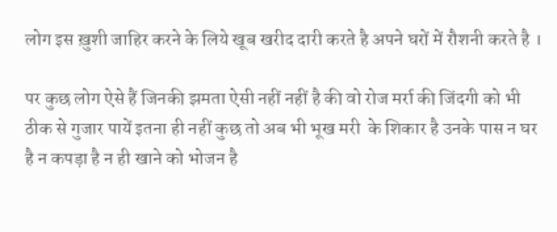लोग इस ख़ुशी जाहिर करने के लिये खूब खरीद दारी करते है अपने घरों में रौशनी करते है ।

पर कुछ लोग ऐसे हैं जिनकी झमता ऐसी नहीं नहीं है की वो रोज मर्रा की जिंदगी को भी ठीक से गुजार पायें इतना ही नहीं कुछ तो अब भी भूख मरी  के शिकार है उनके पास न घर है न कपड़ा है न ही खाने को भोजन है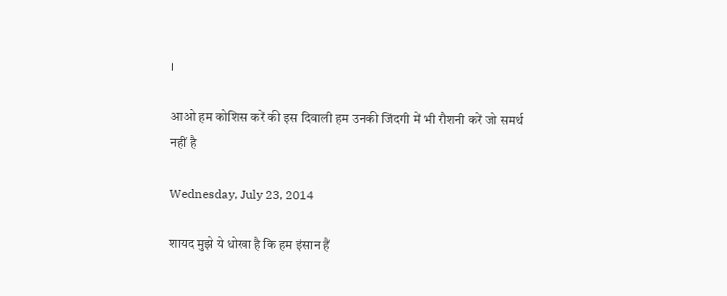।

आओ हम कोशिस करें की इस दिवाली हम उनकी जिंदगी में भी रौशनी करें जो समर्थ नहीं है

Wednesday, July 23, 2014

शायद मुझे ये धोखा है कि हम इंसान हैं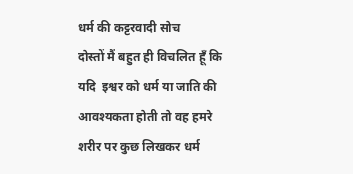धर्म की कट्टरवादी सोच
दोस्तों मैं बहुत ही विचलित हूँ कि यदि  इश्वर को धर्म या जाति की आवश्यकता होती तो वह हमरे शरीर पर कुछ लिखकर धर्म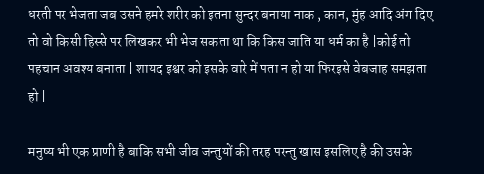धरती पर भेजता जब उसने हमरे शरीर को इतना सुन्दर बनाया नाक , कान, मुंह आदि अंग दिए तो वो किसी हिस्से पर लिखकर भी भेज सकता था कि किस जाति या धर्म का है |कोई तो पहचान अवश्य बनाता | शायद इश्वर को इसके वारे में पता न हो या फिरइसे वेबजाह समझता हो |

मनुष्य भी एक प्राणी है बाकि सभी जीव जन्तुयों की तरह परन्तु खास इसलिए है की उसके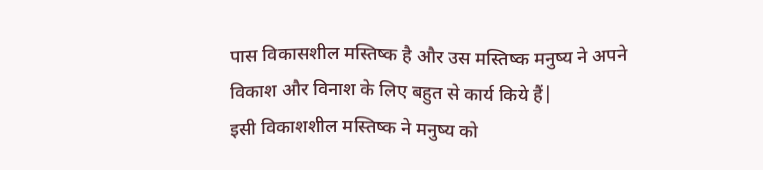पास विकासशील मस्तिष्क है और उस मस्तिष्क मनुष्य ने अपने विकाश और विनाश के लिए बहुत से कार्य किये हैं|
इसी विकाशशील मस्तिष्क ने मनुष्य को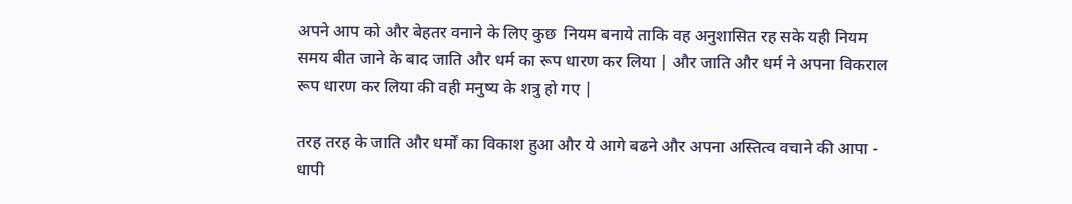अपने आप को और बेहतर वनाने के लिए कुछ  नियम बनाये ताकि वह अनुशासित रह सके यही नियम समय बीत जाने के बाद जाति और धर्म का रूप धारण कर लिया | और जाति और धर्म ने अपना विकराल रूप धारण कर लिया की वही मनुष्य के शत्रु हो गए |

तरह तरह के जाति और धर्मों का विकाश हुआ और ये आगे बढने और अपना अस्तित्व वचाने की आपा - धापी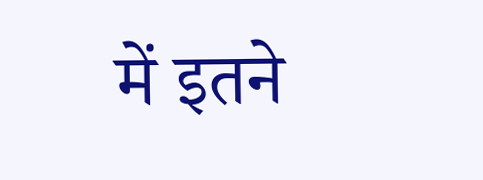में इतने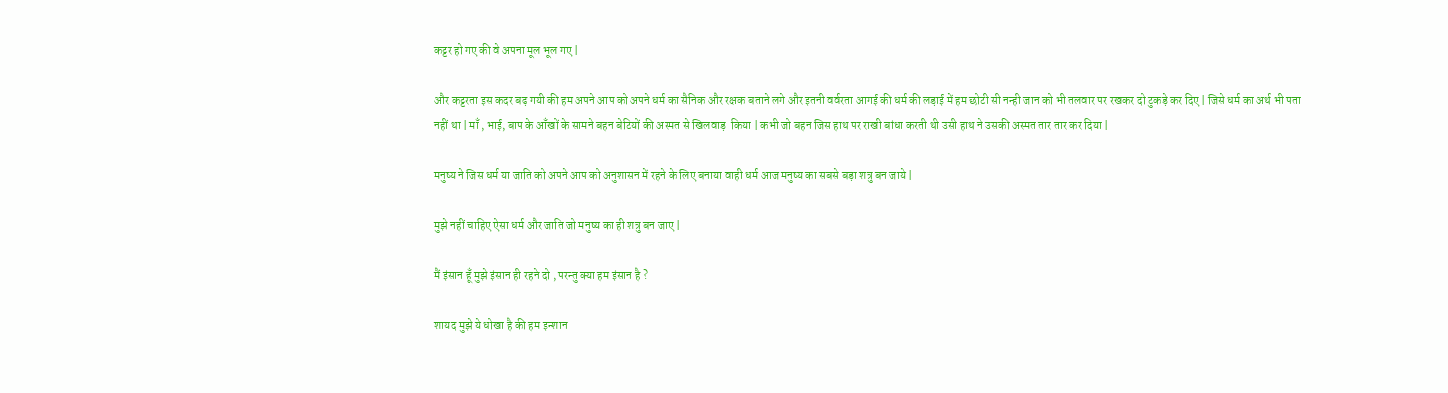कट्टर हो गए की वे अपना मूल भूल गए |

और कट्टरता इस कदर बढ़ गयी की हम अपने आप को अपने धर्म का सैनिक और रक्षक बताने लगे और इतनी वर्वरता आगई की धर्म की लड़ाई में हम छोटी सी नन्ही जान को भी तलवार पर रखकर दो टुकड़े कर दिए | जिसे धर्म का अर्थ भी पता नहीं था | माँ , भाई, बाप के आँखों के सामने बहन बेटियों की अस्मत से खिलवाड़  किया | कभी जो बहन जिस हाथ पर राखी बांधा करती थी उसी हाथ ने उसकी अस्मत तार तार कर दिया |

मनुष्य ने जिस धर्म या जाति को अपने आप को अनुशासन में रहने के लिए बनाया वाही धर्म आज मनुष्य का सबसे बड़ा शत्रु बन जाये |

मुझे नहीं चाहिए ऐसा धर्म और जाति जो मनुष्य का ही शत्रु बन जाए |

मैं इंसान हूँ मुझे इंसान ही रहने दो , परन्तु क्या हम इंसान है ?

शायद मुझे ये धोखा है की हम इन्शान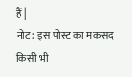हैं |
नोट: इस पोस्ट का मकसद किसी भी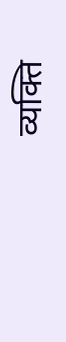व्यक्ति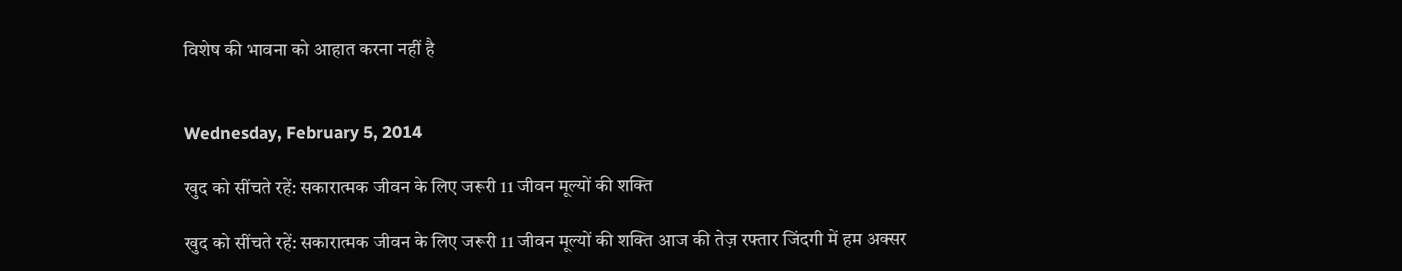विशेष की भावना को आहात करना नहीं है


Wednesday, February 5, 2014

खुद को सींचते रहें: सकारात्मक जीवन के लिए जरूरी 11 जीवन मूल्यों की शक्ति

खुद को सींचते रहें: सकारात्मक जीवन के लिए जरूरी 11 जीवन मूल्यों की शक्ति आज की तेज़ रफ्तार जिंदगी में हम अक्सर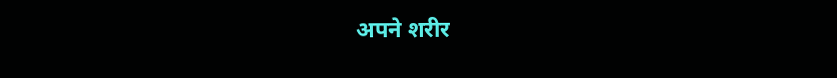अपने शरीर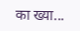का ख्या...